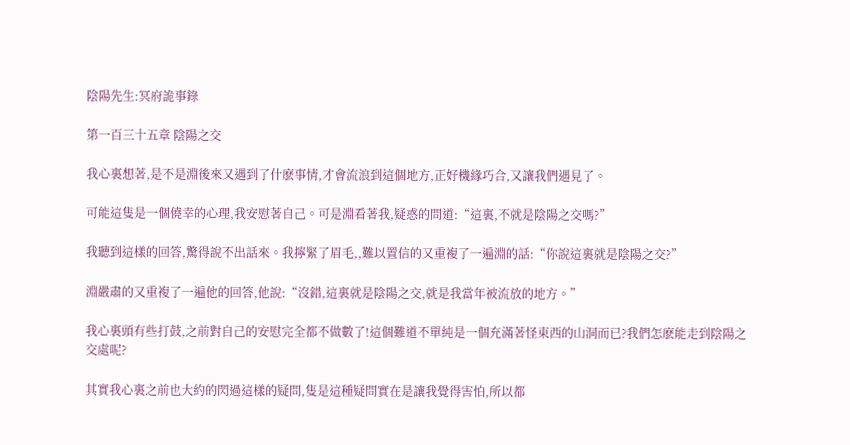陰陽先生:冥府詭事錄

第一百三十五章 陰陽之交

我心裏想著,是不是淵後來又遇到了什麽事情,才會流浪到這個地方,正好機緣巧合,又讓我們遇見了。

可能這隻是一個僥幸的心理,我安慰著自己。可是淵看著我,疑惑的問道:“這裏,不就是陰陽之交嗎?”

我聽到這樣的回答,驚得說不出話來。我擰緊了眉毛,,難以置信的又重複了一遍淵的話:“你說這裏就是陰陽之交?”

淵嚴肅的又重複了一遍他的回答,他說:“沒錯,這裏就是陰陽之交,就是我當年被流放的地方。”

我心裏頭有些打鼓,之前對自己的安慰完全都不做數了!這個難道不單純是一個充滿著怪東西的山洞而已?我們怎麽能走到陰陽之交處呢?

其實我心裏之前也大約的閃過這樣的疑問,隻是這種疑問實在是讓我覺得害怕,所以都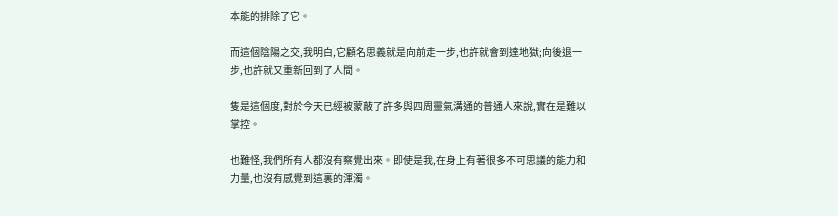本能的排除了它。

而這個陰陽之交,我明白,它顧名思義就是向前走一步,也許就會到達地獄;向後退一步,也許就又重新回到了人間。

隻是這個度,對於今天已經被蒙蔽了許多與四周靈氣溝通的普通人來說,實在是難以掌控。

也難怪,我們所有人都沒有察覺出來。即使是我,在身上有著很多不可思議的能力和力量,也沒有感覺到這裏的渾濁。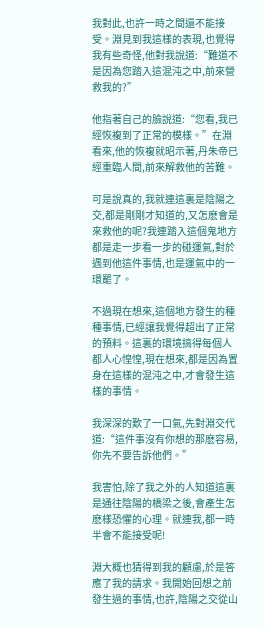我對此,也許一時之間還不能接受。淵見到我這樣的表現,也覺得我有些奇怪,他對我說道:“難道不是因為您踏入這混沌之中,前來營救我的?”

他指著自己的臉說道:“您看,我已經恢複到了正常的模樣。”在淵看來,他的恢複就昭示著,丹朱帝已經重臨人間,前來解救他的苦難。

可是說真的,我就連這裏是陰陽之交,都是剛剛才知道的,又怎麽會是來救他的呢?我連踏入這個鬼地方都是走一步看一步的碰運氣,對於遇到他這件事情,也是運氣中的一環罷了。

不過現在想來,這個地方發生的種種事情,已經讓我覺得超出了正常的預料。這裏的環境搞得每個人都人心惶惶,現在想來,都是因為置身在這樣的混沌之中,才會發生這樣的事情。

我深深的歎了一口氣,先對淵交代道:“這件事沒有你想的那麽容易,你先不要告訴他們。”

我害怕,除了我之外的人知道這裏是通往陰陽的橋梁之後,會產生怎麽樣恐懼的心理。就連我,都一時半會不能接受呢!

淵大概也猜得到我的顧慮,於是答應了我的請求。我開始回想之前發生過的事情,也許,陰陽之交從山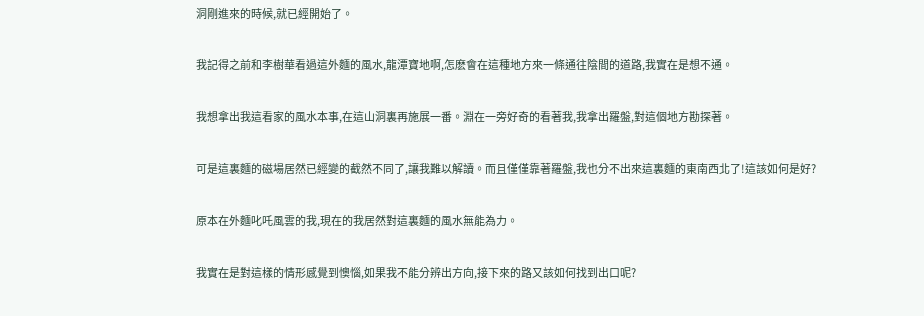洞剛進來的時候,就已經開始了。

我記得之前和李樹華看過這外麵的風水,龍潭寶地啊,怎麽會在這種地方來一條通往陰間的道路,我實在是想不通。

我想拿出我這看家的風水本事,在這山洞裏再施展一番。淵在一旁好奇的看著我,我拿出羅盤,對這個地方勘探著。

可是這裏麵的磁場居然已經變的截然不同了,讓我難以解讀。而且僅僅靠著羅盤,我也分不出來這裏麵的東南西北了!這該如何是好?

原本在外麵叱吒風雲的我,現在的我居然對這裏麵的風水無能為力。

我實在是對這樣的情形感覺到懊惱,如果我不能分辨出方向,接下來的路又該如何找到出口呢?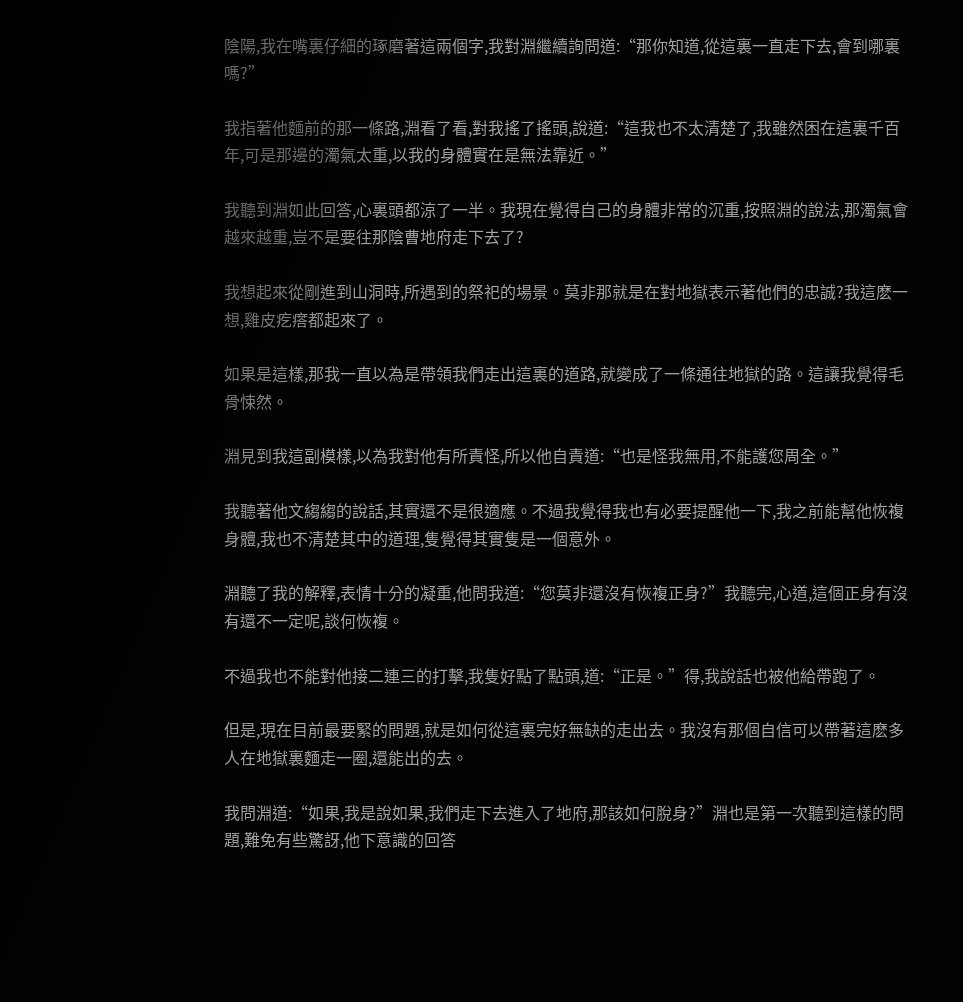陰陽,我在嘴裏仔細的琢磨著這兩個字,我對淵繼續詢問道:“那你知道,從這裏一直走下去,會到哪裏嗎?”

我指著他麵前的那一條路,淵看了看,對我搖了搖頭,說道:“這我也不太清楚了,我雖然困在這裏千百年,可是那邊的濁氣太重,以我的身體實在是無法靠近。”

我聽到淵如此回答,心裏頭都涼了一半。我現在覺得自己的身體非常的沉重,按照淵的說法,那濁氣會越來越重,豈不是要往那陰曹地府走下去了?

我想起來從剛進到山洞時,所遇到的祭祀的場景。莫非那就是在對地獄表示著他們的忠誠?我這麽一想,雞皮疙瘩都起來了。

如果是這樣,那我一直以為是帶領我們走出這裏的道路,就變成了一條通往地獄的路。這讓我覺得毛骨悚然。

淵見到我這副模樣,以為我對他有所責怪,所以他自責道:“也是怪我無用,不能護您周全。”

我聽著他文縐縐的說話,其實還不是很適應。不過我覺得我也有必要提醒他一下,我之前能幫他恢複身體,我也不清楚其中的道理,隻覺得其實隻是一個意外。

淵聽了我的解釋,表情十分的凝重,他問我道:“您莫非還沒有恢複正身?”我聽完,心道,這個正身有沒有還不一定呢,談何恢複。

不過我也不能對他接二連三的打擊,我隻好點了點頭,道:“正是。”得,我說話也被他給帶跑了。

但是,現在目前最要緊的問題,就是如何從這裏完好無缺的走出去。我沒有那個自信可以帶著這麽多人在地獄裏麵走一圈,還能出的去。

我問淵道:“如果,我是說如果,我們走下去進入了地府,那該如何脫身?”淵也是第一次聽到這樣的問題,難免有些驚訝,他下意識的回答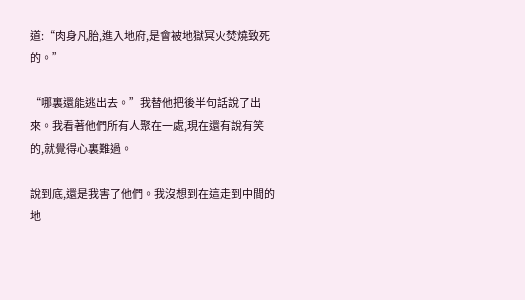道:“肉身凡胎,進入地府,是會被地獄冥火焚燒致死的。”

“哪裏還能逃出去。”我替他把後半句話說了出來。我看著他們所有人聚在一處,現在還有說有笑的,就覺得心裏難過。

說到底,還是我害了他們。我沒想到在這走到中間的地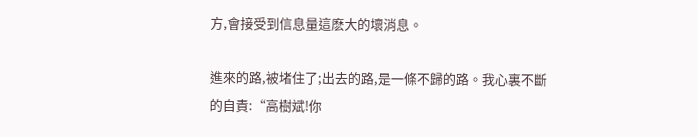方,會接受到信息量這麽大的壞消息。

進來的路,被堵住了;出去的路,是一條不歸的路。我心裏不斷的自責:“高樹斌!你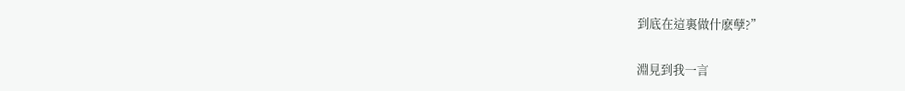到底在這裏做什麽孽?”

淵見到我一言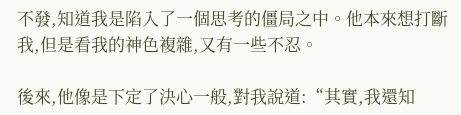不發,知道我是陷入了一個思考的僵局之中。他本來想打斷我,但是看我的神色複雜,又有一些不忍。

後來,他像是下定了決心一般,對我說道:“其實,我還知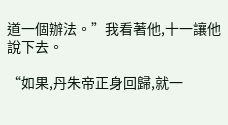道一個辦法。”我看著他,十一讓他說下去。

“如果,丹朱帝正身回歸,就一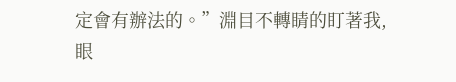定會有辦法的。”淵目不轉睛的盯著我,眼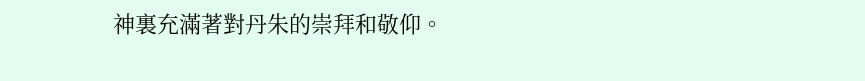神裏充滿著對丹朱的崇拜和敬仰。